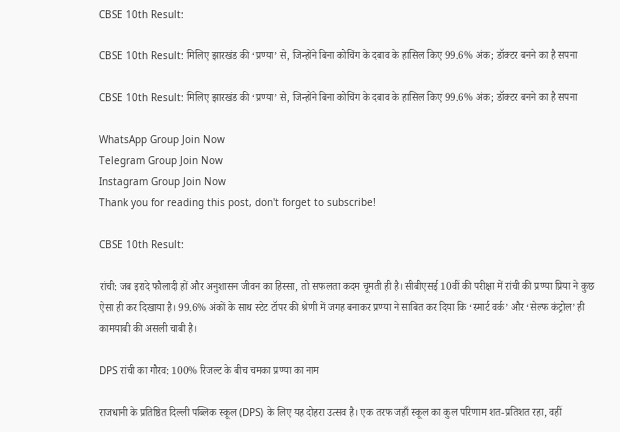CBSE 10th Result:

CBSE 10th Result: मिलिए झारखंड की ‘प्रण्या’ से, जिन्होंने बिना कोचिंग के दबाव के हासिल किए 99.6% अंक; डॉक्टर बनने का है सपना

CBSE 10th Result: मिलिए झारखंड की ‘प्रण्या’ से, जिन्होंने बिना कोचिंग के दबाव के हासिल किए 99.6% अंक; डॉक्टर बनने का है सपना

WhatsApp Group Join Now
Telegram Group Join Now
Instagram Group Join Now
Thank you for reading this post, don't forget to subscribe!

CBSE 10th Result:

रांची: जब इरादे फौलादी हों और अनुशासन जीवन का हिस्सा, तो सफलता कदम चूमती ही है। सीबीएसई 10वीं की परीक्षा में रांची की प्रण्या प्रिया ने कुछ ऐसा ही कर दिखाया है। 99.6% अंकों के साथ स्टेट टॉपर की श्रेणी में जगह बनाकर प्रण्या ने साबित कर दिया कि ‘स्मार्ट वर्क’ और ‘सेल्फ कंट्रोल’ ही कामयाबी की असली चाबी है।

DPS रांची का गौरव: 100% रिजल्ट के बीच चमका प्रण्या का नाम

राजधानी के प्रतिष्ठित दिल्ली पब्लिक स्कूल (DPS) के लिए यह दोहरा उत्सव है। एक तरफ जहाँ स्कूल का कुल परिणाम शत-प्रतिशत रहा, वहीं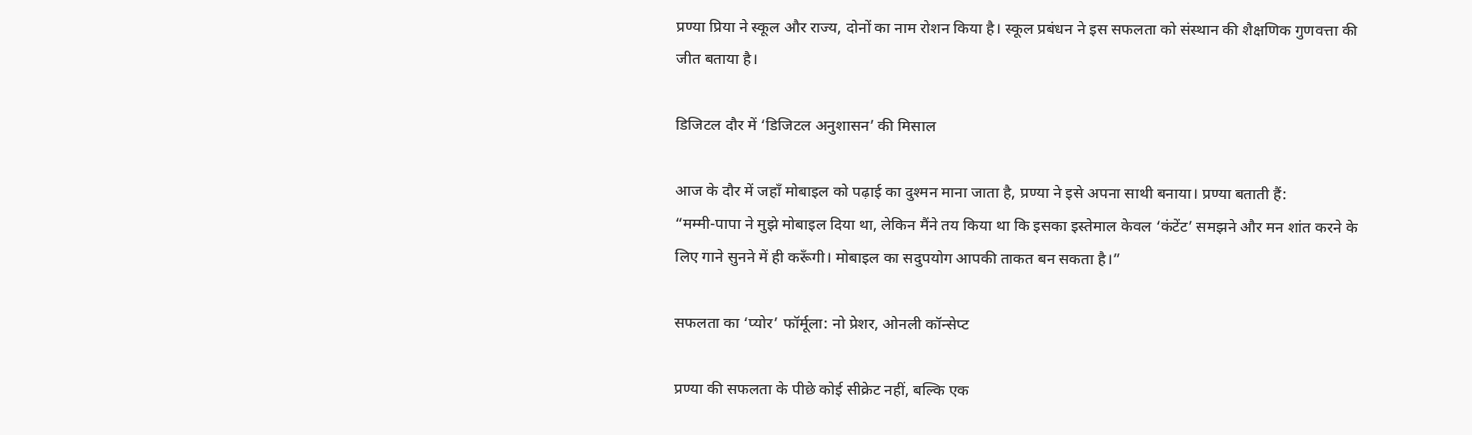प्रण्या प्रिया ने स्कूल और राज्य, दोनों का नाम रोशन किया है। स्कूल प्रबंधन ने इस सफलता को संस्थान की शैक्षणिक गुणवत्ता की जीत बताया है।

डिजिटल दौर में ‘डिजिटल अनुशासन’ की मिसाल

आज के दौर में जहाँ मोबाइल को पढ़ाई का दुश्मन माना जाता है, प्रण्या ने इसे अपना साथी बनाया। प्रण्या बताती हैं:
“मम्मी-पापा ने मुझे मोबाइल दिया था, लेकिन मैंने तय किया था कि इसका इस्तेमाल केवल ‘कंटेंट’ समझने और मन शांत करने के लिए गाने सुनने में ही करूँगी। मोबाइल का सदुपयोग आपकी ताकत बन सकता है।”

सफलता का ‘प्योर’ फॉर्मूला: नो प्रेशर, ओनली कॉन्सेप्ट

प्रण्या की सफलता के पीछे कोई सीक्रेट नहीं, बल्कि एक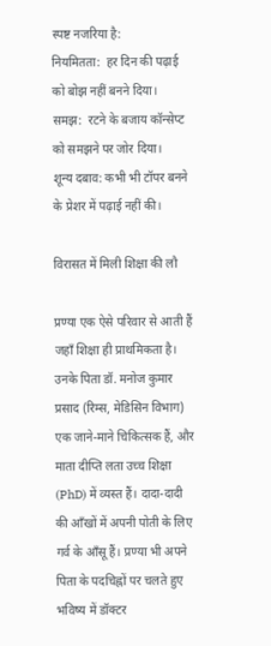स्पष्ट नजरिया है:
नियमितता:  हर दिन की पढ़ाई को बोझ नहीं बनने दिया।
समझ:  रटने के बजाय कॉन्सेप्ट को समझने पर जोर दिया।
शून्य दबाव: कभी भी टॉपर बनने के प्रेशर में पढ़ाई नहीं की।

विरासत में मिली शिक्षा की लौ

प्रण्या एक ऐसे परिवार से आती हैं जहाँ शिक्षा ही प्राथमिकता है। उनके पिता डॉ. मनोज कुमार प्रसाद (रिम्स, मेडिसिन विभाग) एक जाने-माने चिकित्सक हैं, और माता दीप्ति लता उच्च शिक्षा (PhD) में व्यस्त हैं। दादा-दादी की आँखों में अपनी पोती के लिए गर्व के आँसू हैं। प्रण्या भी अपने पिता के पदचिह्नों पर चलते हुए भविष्य में डॉक्टर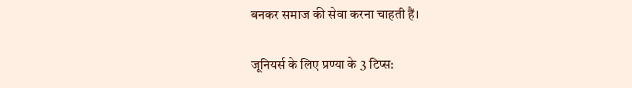बनकर समाज की सेवा करना चाहती हैं।

जूनियर्स के लिए प्रण्या के 3 टिप्स: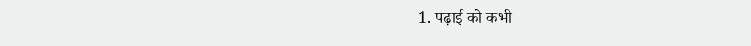1. पढ़ाई को कभी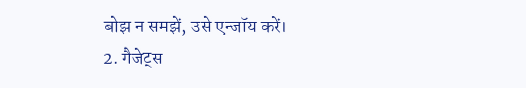बोझ न समझें, उसे एन्जॉय करें।
2. गैजेट्स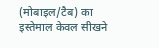(मोबाइल/टैब) का इस्तेमाल केवल सीखने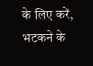के लिए करें, भटकने के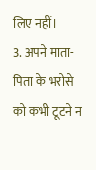लिए नहीं।
3. अपने माता-पिता के भरोसे को कभी टूटने न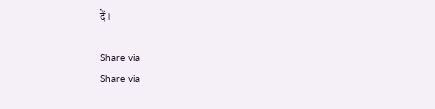दें।

Share via
Share via